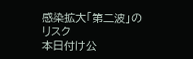感染拡大「第二波」のリスク
本日付け公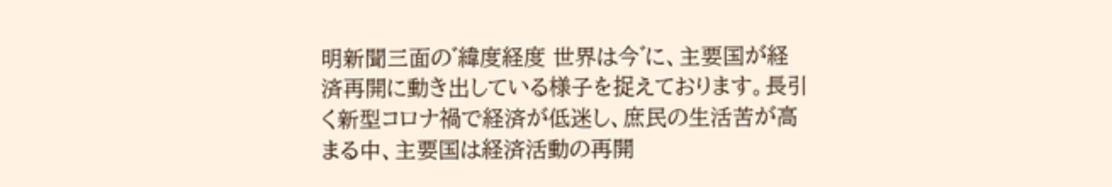明新聞三面の゛緯度経度 世界は今゛に、主要国が経済再開に動き出している様子を捉えております。長引く新型コロナ禍で経済が低迷し、庶民の生活苦が高まる中、主要国は経済活動の再開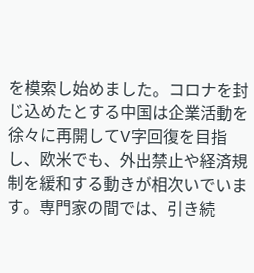を模索し始めました。コロナを封じ込めたとする中国は企業活動を徐々に再開してV字回復を目指し、欧米でも、外出禁止や経済規制を緩和する動きが相次いでいます。専門家の間では、引き続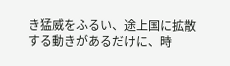き猛威をふるい、途上国に拡散する動きがあるだけに、時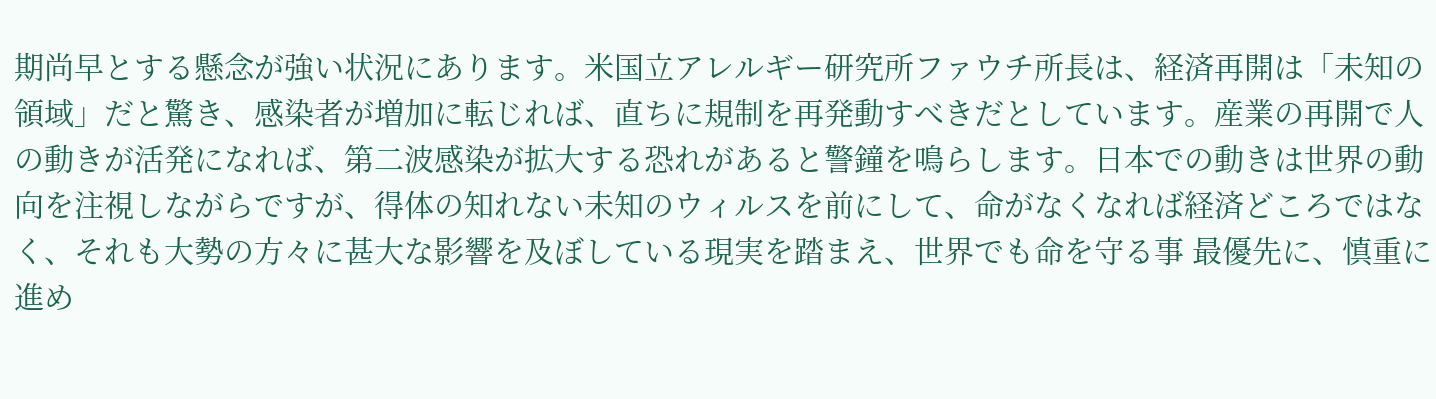期尚早とする懸念が強い状況にあります。米国立アレルギー研究所ファウチ所長は、経済再開は「未知の領域」だと驚き、感染者が増加に転じれば、直ちに規制を再発動すべきだとしています。産業の再開で人の動きが活発になれば、第二波感染が拡大する恐れがあると警鐘を鳴らします。日本での動きは世界の動向を注視しながらですが、得体の知れない未知のウィルスを前にして、命がなくなれば経済どころではなく、それも大勢の方々に甚大な影響を及ぼしている現実を踏まえ、世界でも命を守る事 最優先に、慎重に進め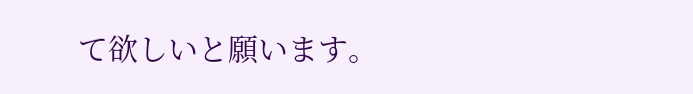て欲しいと願います。